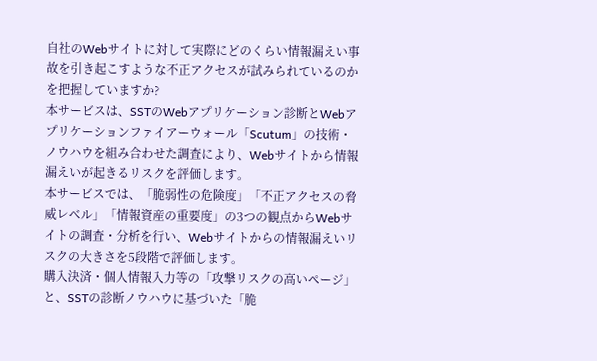自社のWebサイトに対して実際にどのくらい情報漏えい事故を引き起こすような不正アクセスが試みられているのかを把握していますか?
本サービスは、SSTのWebアプリケーション診断とWebアプリケーションファイアーウォール「Scutum」の技術・ノウハウを組み合わせた調査により、Webサイトから情報漏えいが起きるリスクを評価します。
本サービスでは、「脆弱性の危険度」「不正アクセスの脅威レベル」「情報資産の重要度」の3つの観点からWebサイトの調査・分析を行い、Webサイトからの情報漏えいリスクの大きさを5段階で評価します。
購入決済・個人情報入力等の「攻撃リスクの高いページ」と、SSTの診断ノウハウに基づいた「脆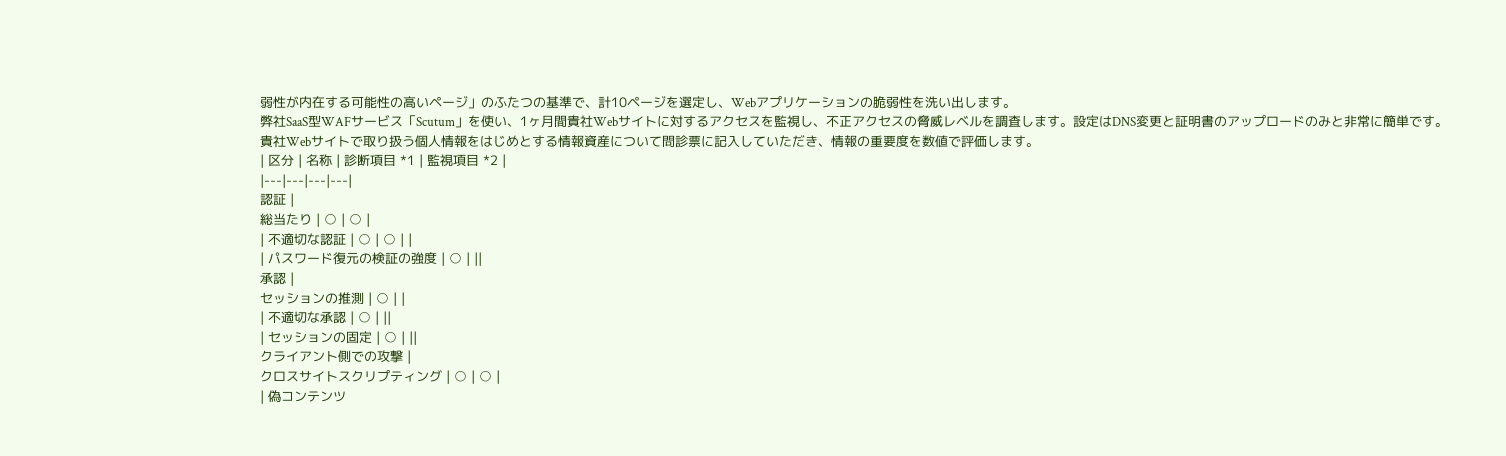弱性が内在する可能性の高いページ」のふたつの基準で、計10ページを選定し、Webアプリケーションの脆弱性を洗い出します。
弊社SaaS型WAFサービス「Scutum」を使い、1ヶ月間貴社Webサイトに対するアクセスを監視し、不正アクセスの脅威レベルを調査します。設定はDNS変更と証明書のアップロードのみと非常に簡単です。
貴社Webサイトで取り扱う個人情報をはじめとする情報資産について問診票に記入していただき、情報の重要度を数値で評価します。
| 区分 | 名称 | 診断項目 *1 | 監視項目 *2 |
|---|---|---|---|
認証 |
総当たり | ○ | ○ |
| 不適切な認証 | ○ | ○ | |
| パスワード復元の検証の強度 | ○ | ||
承認 |
セッションの推測 | ○ | |
| 不適切な承認 | ○ | ||
| セッションの固定 | ○ | ||
クライアント側での攻撃 |
クロスサイトスクリプティング | ○ | ○ |
| 偽コンテンツ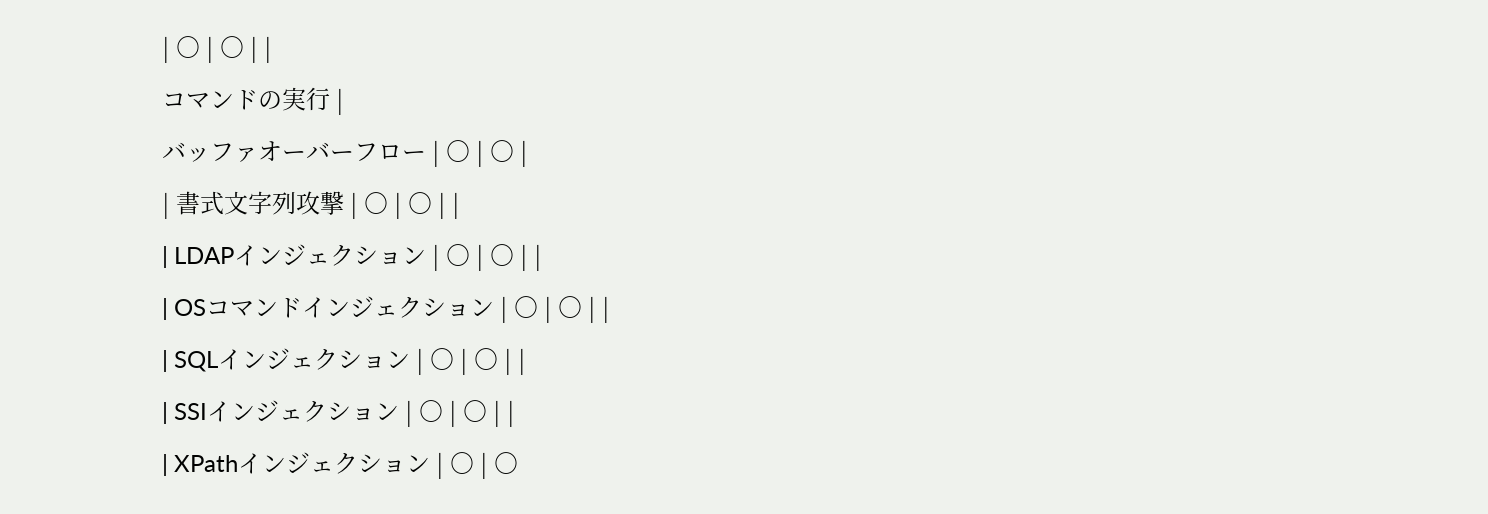| ○ | ○ | |
コマンドの実行 |
バッファオーバーフロー | ○ | ○ |
| 書式文字列攻撃 | ○ | ○ | |
| LDAPインジェクション | ○ | ○ | |
| OSコマンドインジェクション | ○ | ○ | |
| SQLインジェクション | ○ | ○ | |
| SSIインジェクション | ○ | ○ | |
| XPathインジェクション | ○ | ○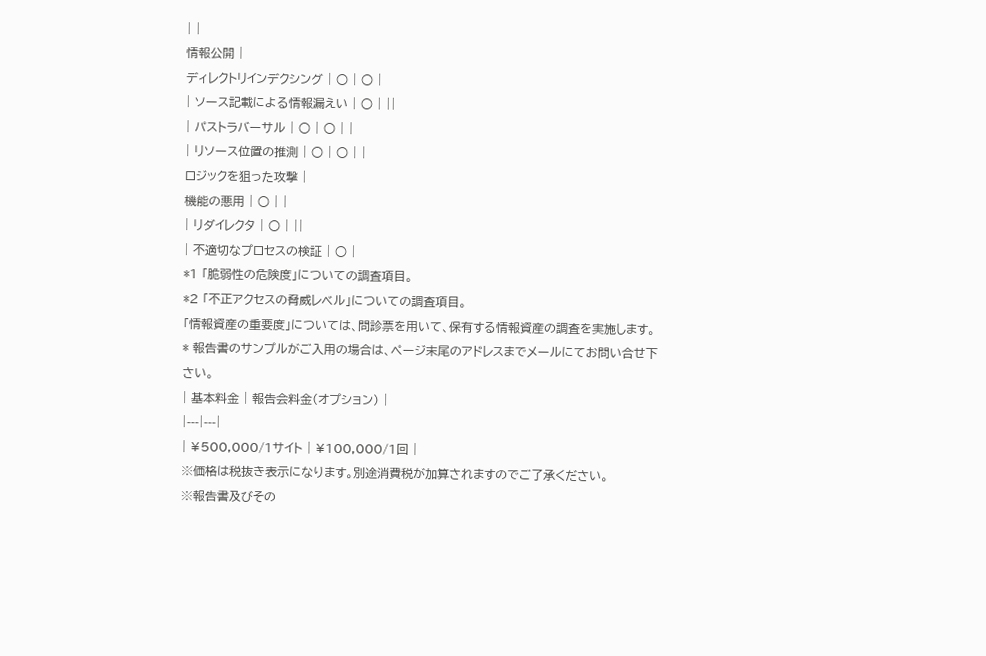| |
情報公開 |
ディレクトリインデクシング | ○ | ○ |
| ソース記載による情報漏えい | ○ | ||
| パストラバーサル | ○ | ○ | |
| リソース位置の推測 | ○ | ○ | |
ロジックを狙った攻撃 |
機能の悪用 | ○ | |
| リダイレクタ | ○ | ||
| 不適切なプロセスの検証 | ○ |
*1 「脆弱性の危険度」についての調査項目。
*2 「不正アクセスの脅威レベル」についての調査項目。
「情報資産の重要度」については、問診票を用いて、保有する情報資産の調査を実施します。
* 報告書のサンプルがご入用の場合は、ページ末尾のアドレスまでメールにてお問い合せ下さい。
| 基本料金 | 報告会料金(オプション) |
|---|---|
| ¥500,000/1サイト | ¥100,000/1回 |
※価格は税抜き表示になります。別途消費税が加算されますのでご了承ください。
※報告書及びその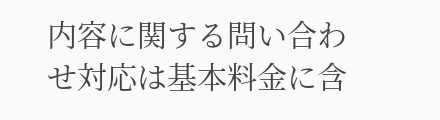内容に関する問い合わせ対応は基本料金に含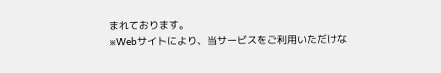まれております。
※Webサイトにより、当サービスをご利用いただけな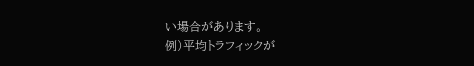い場合があります。
例)平均トラフィックが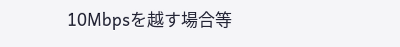10Mbpsを越す場合等